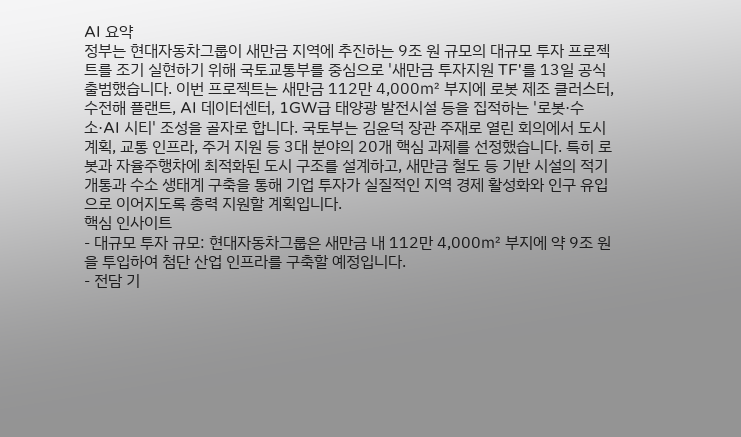AI 요약
정부는 현대자동차그룹이 새만금 지역에 추진하는 9조 원 규모의 대규모 투자 프로젝트를 조기 실현하기 위해 국토교통부를 중심으로 '새만금 투자지원 TF'를 13일 공식 출범했습니다. 이번 프로젝트는 새만금 112만 4,000㎡ 부지에 로봇 제조 클러스터, 수전해 플랜트, AI 데이터센터, 1GW급 태양광 발전시설 등을 집적하는 '로봇·수소·AI 시티' 조성을 골자로 합니다. 국토부는 김윤덕 장관 주재로 열린 회의에서 도시계획, 교통 인프라, 주거 지원 등 3대 분야의 20개 핵심 과제를 선정했습니다. 특히 로봇과 자율주행차에 최적화된 도시 구조를 설계하고, 새만금 철도 등 기반 시설의 적기 개통과 수소 생태계 구축을 통해 기업 투자가 실질적인 지역 경제 활성화와 인구 유입으로 이어지도록 총력 지원할 계획입니다.
핵심 인사이트
- 대규모 투자 규모: 현대자동차그룹은 새만금 내 112만 4,000㎡ 부지에 약 9조 원을 투입하여 첨단 산업 인프라를 구축할 예정입니다.
- 전담 기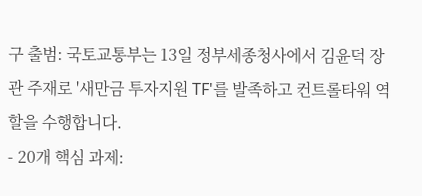구 출범: 국토교통부는 13일 정부세종청사에서 김윤덕 장관 주재로 '새만금 투자지원 TF'를 발족하고 컨트롤타워 역할을 수행합니다.
- 20개 핵심 과제: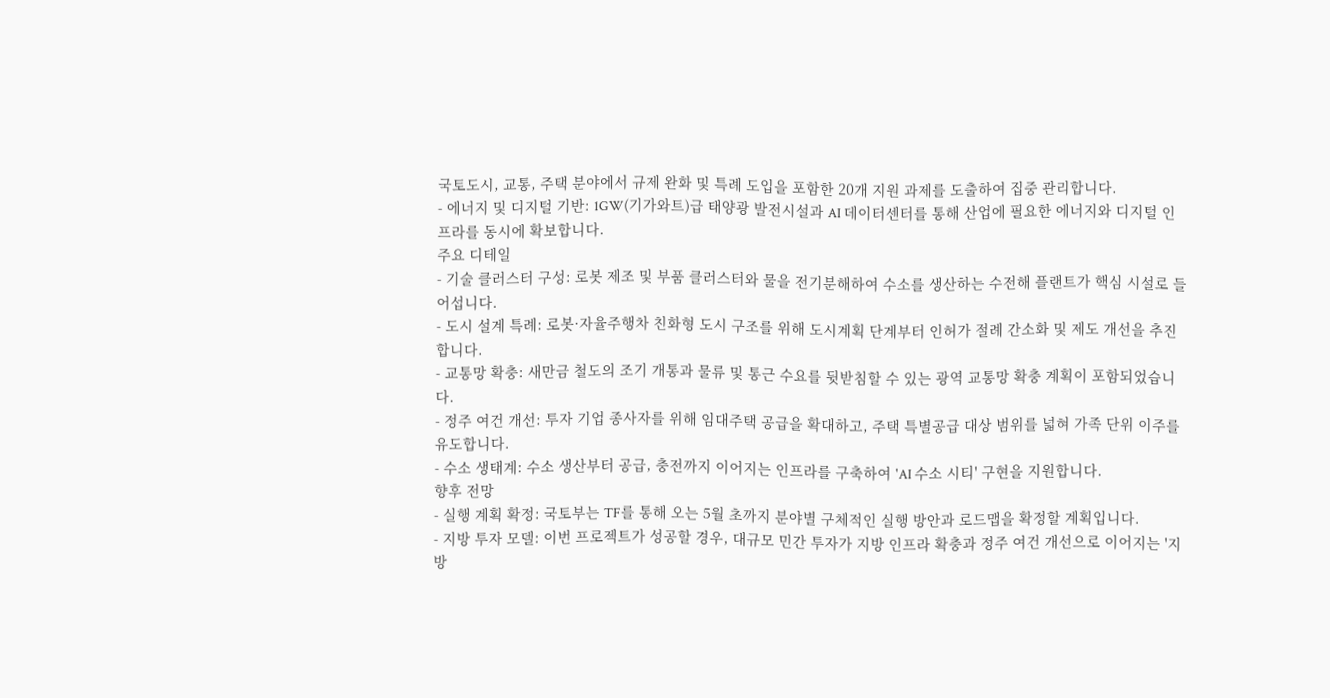국토도시, 교통, 주택 분야에서 규제 완화 및 특례 도입을 포함한 20개 지원 과제를 도출하여 집중 관리합니다.
- 에너지 및 디지털 기반: 1GW(기가와트)급 태양광 발전시설과 AI 데이터센터를 통해 산업에 필요한 에너지와 디지털 인프라를 동시에 확보합니다.
주요 디테일
- 기술 클러스터 구성: 로봇 제조 및 부품 클러스터와 물을 전기분해하여 수소를 생산하는 수전해 플랜트가 핵심 시설로 들어섭니다.
- 도시 설계 특례: 로봇·자율주행차 친화형 도시 구조를 위해 도시계획 단계부터 인허가 절례 간소화 및 제도 개선을 추진합니다.
- 교통망 확충: 새만금 철도의 조기 개통과 물류 및 통근 수요를 뒷받침할 수 있는 광역 교통망 확충 계획이 포함되었습니다.
- 정주 여건 개선: 투자 기업 종사자를 위해 임대주택 공급을 확대하고, 주택 특별공급 대상 범위를 넓혀 가족 단위 이주를 유도합니다.
- 수소 생태계: 수소 생산부터 공급, 충전까지 이어지는 인프라를 구축하여 'AI 수소 시티' 구현을 지원합니다.
향후 전망
- 실행 계획 확정: 국토부는 TF를 통해 오는 5월 초까지 분야별 구체적인 실행 방안과 로드맵을 확정할 계획입니다.
- 지방 투자 모델: 이번 프로젝트가 성공할 경우, 대규모 민간 투자가 지방 인프라 확충과 정주 여건 개선으로 이어지는 '지방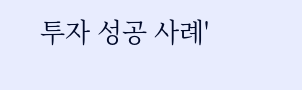투자 성공 사례'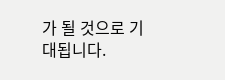가 될 것으로 기대됩니다.